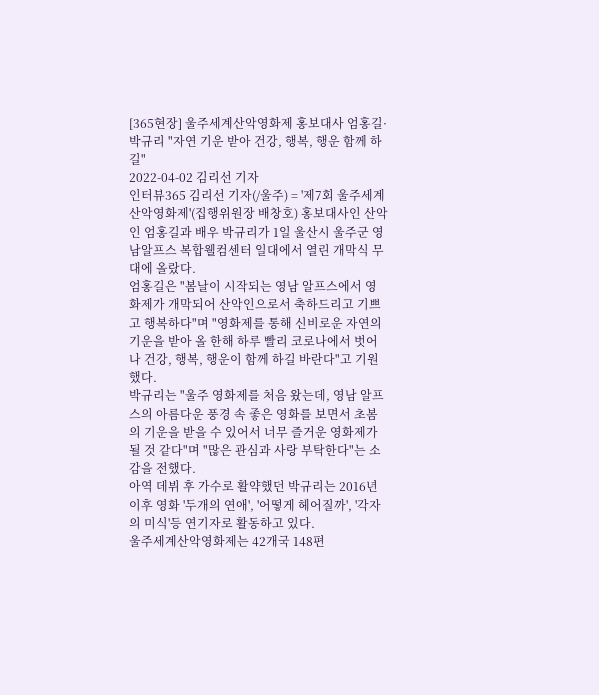[365현장] 울주세계산악영화제 홍보대사 엄홍길·박규리 "자연 기운 받아 건강, 행복, 행운 함께 하길"
2022-04-02 김리선 기자
인터뷰365 김리선 기자(/울주) = '제7회 울주세계산악영화제'(집행위원장 배창호) 홍보대사인 산악인 엄홍길과 배우 박규리가 1일 울산시 울주군 영남알프스 복합웰컴센터 일대에서 열린 개막식 무대에 올랐다.
엄홍길은 "봄날이 시작되는 영남 알프스에서 영화제가 개막되어 산악인으로서 축하드리고 기쁘고 행복하다"며 "영화제를 통해 신비로운 자연의 기운을 받아 올 한해 하루 빨리 코로나에서 벗어나 건강, 행복, 행운이 함께 하길 바란다"고 기원했다.
박규리는 "울주 영화제를 처음 왔는데, 영남 알프스의 아름다운 풍경 속 좋은 영화를 보면서 초봄의 기운을 받을 수 있어서 너무 즐거운 영화제가 될 것 같다"며 "많은 관심과 사랑 부탁한다"는 소감을 전했다.
아역 데뷔 후 가수로 활약했던 박규리는 2016년 이후 영화 '두개의 연애', '어떻게 헤어질까', '각자의 미식'등 연기자로 활동하고 있다.
울주세계산악영화제는 42개국 148편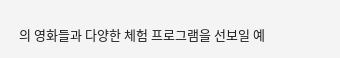의 영화들과 다양한 체험 프로그램을 선보일 예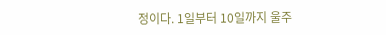정이다. 1일부터 10일까지 울주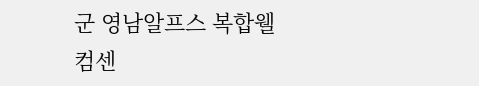군 영남알프스 복합웰컴센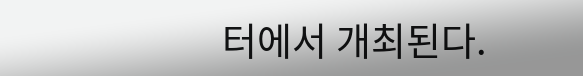터에서 개최된다.